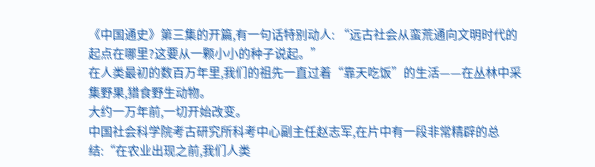《中国通史》第三集的开篇,有一句话特别动人: “远古社会从蛮荒通向文明时代的起点在哪里?这要从一颗小小的种子说起。”
在人类最初的数百万年里,我们的祖先一直过着“靠天吃饭”的生活——在丛林中采集野果,猎食野生动物。
大约一万年前,一切开始改变。
中国社会科学院考古研究所科考中心副主任赵志军,在片中有一段非常精辟的总结:“在农业出现之前,我们人类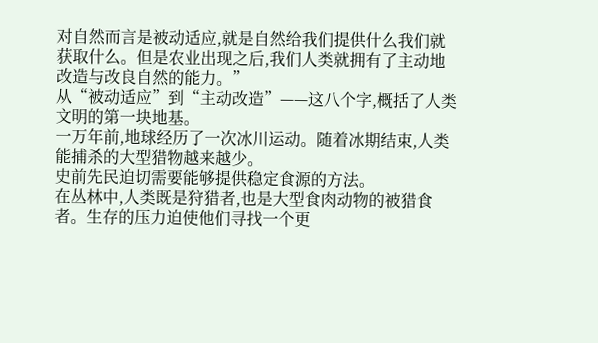对自然而言是被动适应,就是自然给我们提供什么我们就获取什么。但是农业出现之后,我们人类就拥有了主动地改造与改良自然的能力。”
从“被动适应”到“主动改造”——这八个字,概括了人类文明的第一块地基。
一万年前,地球经历了一次冰川运动。随着冰期结束,人类能捕杀的大型猎物越来越少。
史前先民迫切需要能够提供稳定食源的方法。
在丛林中,人类既是狩猎者,也是大型食肉动物的被猎食者。生存的压力迫使他们寻找一个更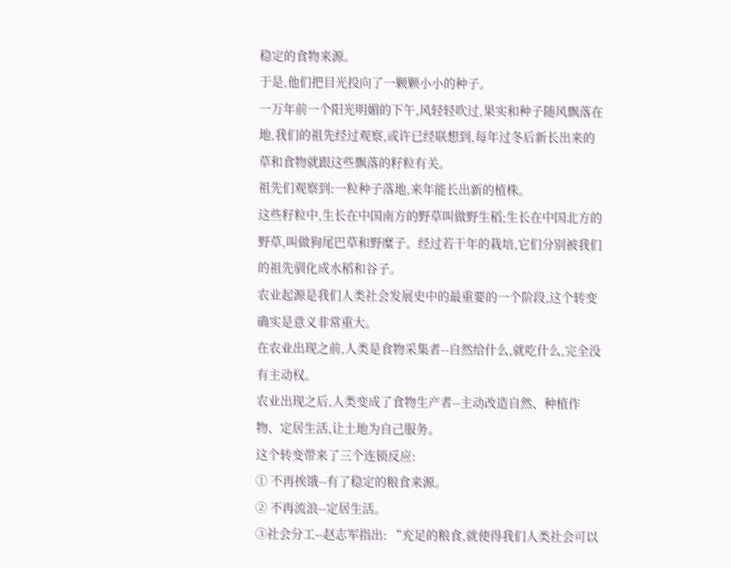稳定的食物来源。
于是,他们把目光投向了一颗颗小小的种子。
一万年前一个阳光明媚的下午,风轻轻吹过,果实和种子随风飘落在地,我们的祖先经过观察,或许已经联想到,每年过冬后新长出来的草和食物就跟这些飘落的籽粒有关。
祖先们观察到:一粒种子落地,来年能长出新的植株。
这些籽粒中,生长在中国南方的野草叫做野生稻;生长在中国北方的野草,叫做狗尾巴草和野糜子。经过若干年的栽培,它们分别被我们的祖先驯化成水稻和谷子。
农业起源是我们人类社会发展史中的最重要的一个阶段,这个转变确实是意义非常重大。
在农业出现之前,人类是食物采集者--自然给什么,就吃什么,完全没有主动权。
农业出现之后,人类变成了食物生产者--主动改造自然、种植作物、定居生活,让土地为自己服务。
这个转变带来了三个连锁反应:
① 不再挨饿--有了稳定的粮食来源。
② 不再流浪--定居生活。
③社会分工--赵志军指出: “充足的粮食,就使得我们人类社会可以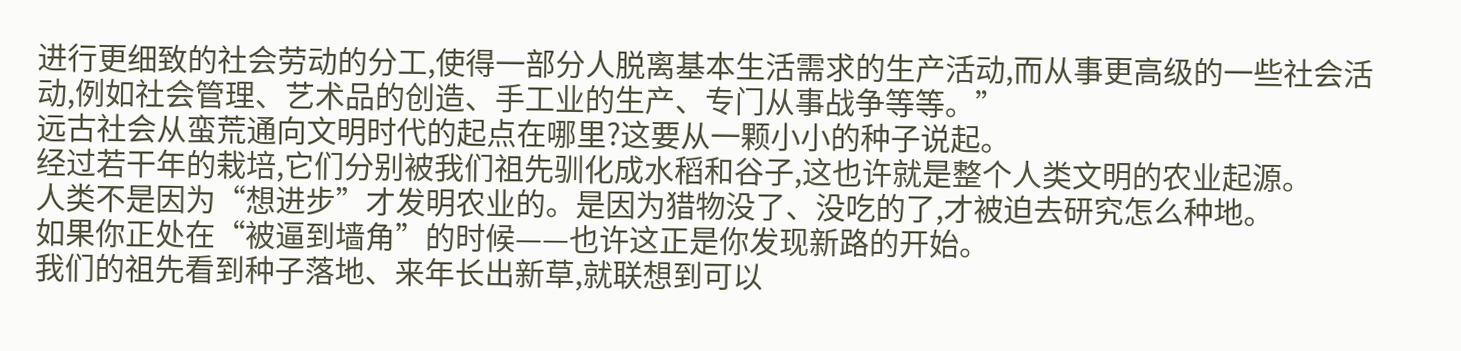进行更细致的社会劳动的分工,使得一部分人脱离基本生活需求的生产活动,而从事更高级的一些社会活动,例如社会管理、艺术品的创造、手工业的生产、专门从事战争等等。”
远古社会从蛮荒通向文明时代的起点在哪里?这要从一颗小小的种子说起。
经过若干年的栽培,它们分别被我们祖先驯化成水稻和谷子,这也许就是整个人类文明的农业起源。
人类不是因为“想进步”才发明农业的。是因为猎物没了、没吃的了,才被迫去研究怎么种地。
如果你正处在“被逼到墙角”的时候——也许这正是你发现新路的开始。
我们的祖先看到种子落地、来年长出新草,就联想到可以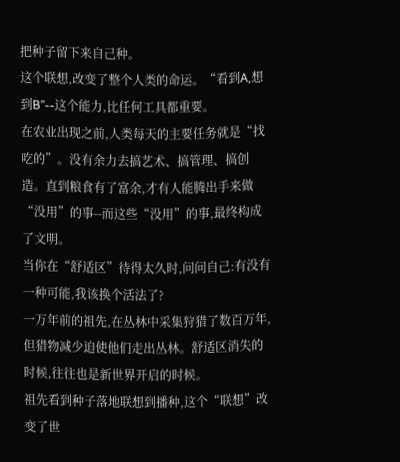把种子留下来自己种。
这个联想,改变了整个人类的命运。“看到A,想到B”--这个能力,比任何工具都重要。
在农业出现之前,人类每天的主要任务就是“找吃的”。没有余力去搞艺术、搞管理、搞创造。直到粮食有了富余,才有人能腾出手来做“没用”的事--而这些“没用”的事,最终构成了文明。
当你在“舒适区”待得太久时,问问自己:有没有一种可能,我该换个活法了?
一万年前的祖先,在丛林中采集狩猎了数百万年,但猎物减少迫使他们走出丛林。舒适区消失的时候,往往也是新世界开启的时候。
祖先看到种子落地联想到播种,这个“联想”改变了世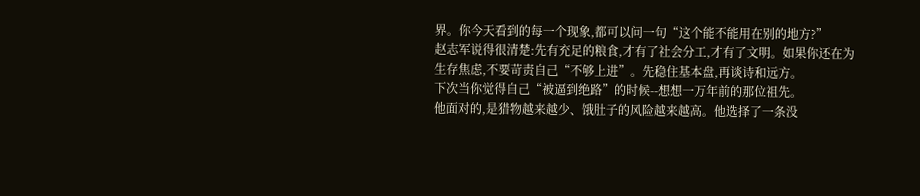界。你今天看到的每一个现象,都可以问一句“这个能不能用在别的地方?”
赵志军说得很清楚:先有充足的粮食,才有了社会分工,才有了文明。如果你还在为生存焦虑,不要苛责自己“不够上进”。先稳住基本盘,再谈诗和远方。
下次当你觉得自己“被逼到绝路”的时候--想想一万年前的那位祖先。
他面对的,是猎物越来越少、饿肚子的风险越来越高。他选择了一条没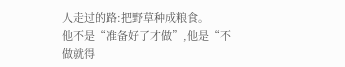人走过的路:把野草种成粮食。
他不是“准备好了才做”,他是“不做就得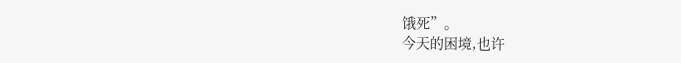饿死”。
今天的困境,也许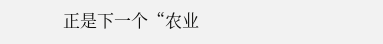正是下一个“农业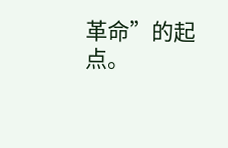革命”的起点。